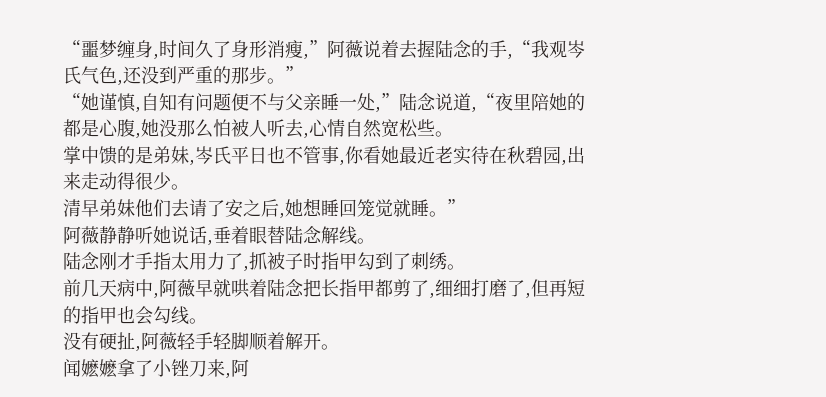“噩梦缠身,时间久了身形消瘦,”阿薇说着去握陆念的手,“我观岑氏气色,还没到严重的那步。”
“她谨慎,自知有问题便不与父亲睡一处,”陆念说道,“夜里陪她的都是心腹,她没那么怕被人听去,心情自然宽松些。
掌中馈的是弟妹,岑氏平日也不管事,你看她最近老实待在秋碧园,出来走动得很少。
清早弟妹他们去请了安之后,她想睡回笼觉就睡。”
阿薇静静听她说话,垂着眼替陆念解线。
陆念刚才手指太用力了,抓被子时指甲勾到了刺绣。
前几天病中,阿薇早就哄着陆念把长指甲都剪了,细细打磨了,但再短的指甲也会勾线。
没有硬扯,阿薇轻手轻脚顺着解开。
闻嬷嬷拿了小锉刀来,阿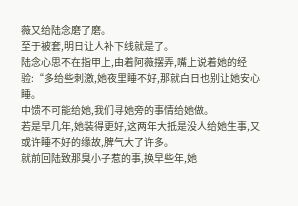薇又给陆念磨了磨。
至于被套,明日让人补下线就是了。
陆念心思不在指甲上,由着阿薇摆弄,嘴上说着她的经验:“多给些刺激,她夜里睡不好,那就白日也别让她安心睡。
中馈不可能给她,我们寻她旁的事情给她做。
若是早几年,她装得更好,这两年大抵是没人给她生事,又或许睡不好的缘故,脾气大了许多。
就前回陆致那臭小子惹的事,换早些年,她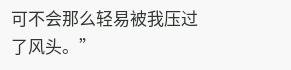可不会那么轻易被我压过了风头。”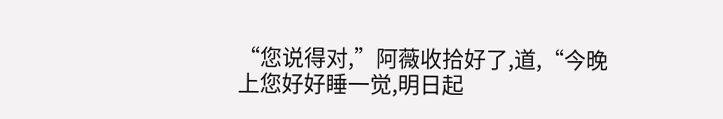“您说得对,”阿薇收拾好了,道,“今晚上您好好睡一觉,明日起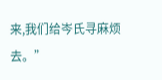来,我们给岑氏寻麻烦去。”